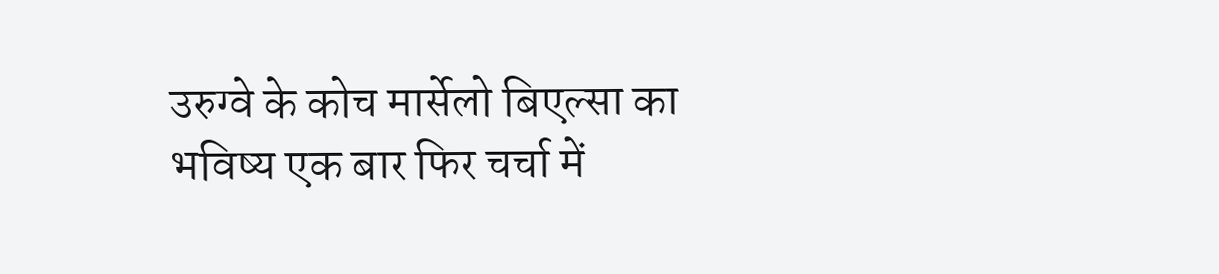उरुग्वे के कोच मार्सेलो बिएल्सा का भविष्य एक बार फिर चर्चा में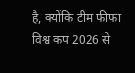है, क्योंकि टीम फीफा विश्व कप 2026 से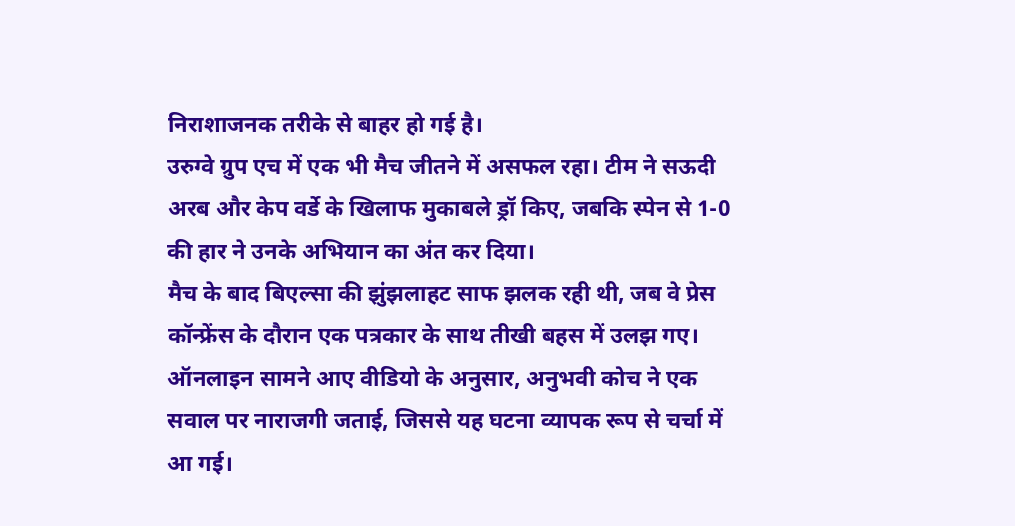निराशाजनक तरीके से बाहर हो गई है।
उरुग्वे ग्रुप एच में एक भी मैच जीतने में असफल रहा। टीम ने सऊदी अरब और केप वर्डे के खिलाफ मुकाबले ड्रॉ किए, जबकि स्पेन से 1-0 की हार ने उनके अभियान का अंत कर दिया।
मैच के बाद बिएल्सा की झुंझलाहट साफ झलक रही थी, जब वे प्रेस कॉन्फ्रेंस के दौरान एक पत्रकार के साथ तीखी बहस में उलझ गए।
ऑनलाइन सामने आए वीडियो के अनुसार, अनुभवी कोच ने एक सवाल पर नाराजगी जताई, जिससे यह घटना व्यापक रूप से चर्चा में आ गई।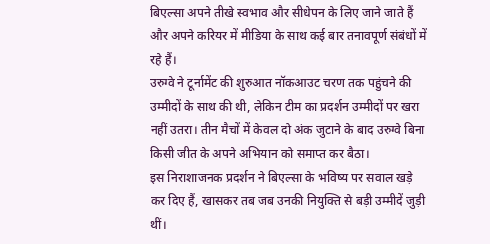बिएल्सा अपने तीखे स्वभाव और सीधेपन के लिए जाने जाते हैं और अपने करियर में मीडिया के साथ कई बार तनावपूर्ण संबंधों में रहे हैं।
उरुग्वे ने टूर्नामेंट की शुरुआत नॉकआउट चरण तक पहुंचने की उम्मीदों के साथ की थी, लेकिन टीम का प्रदर्शन उम्मीदों पर खरा नहीं उतरा। तीन मैचों में केवल दो अंक जुटाने के बाद उरुग्वे बिना किसी जीत के अपने अभियान को समाप्त कर बैठा।
इस निराशाजनक प्रदर्शन ने बिएल्सा के भविष्य पर सवाल खड़े कर दिए हैं, खासकर तब जब उनकी नियुक्ति से बड़ी उम्मीदें जुड़ी थीं।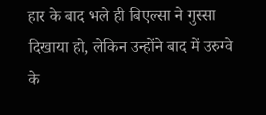हार के बाद भले ही बिएल्सा ने गुस्सा दिखाया हो, लेकिन उन्होंने बाद में उरुग्वे के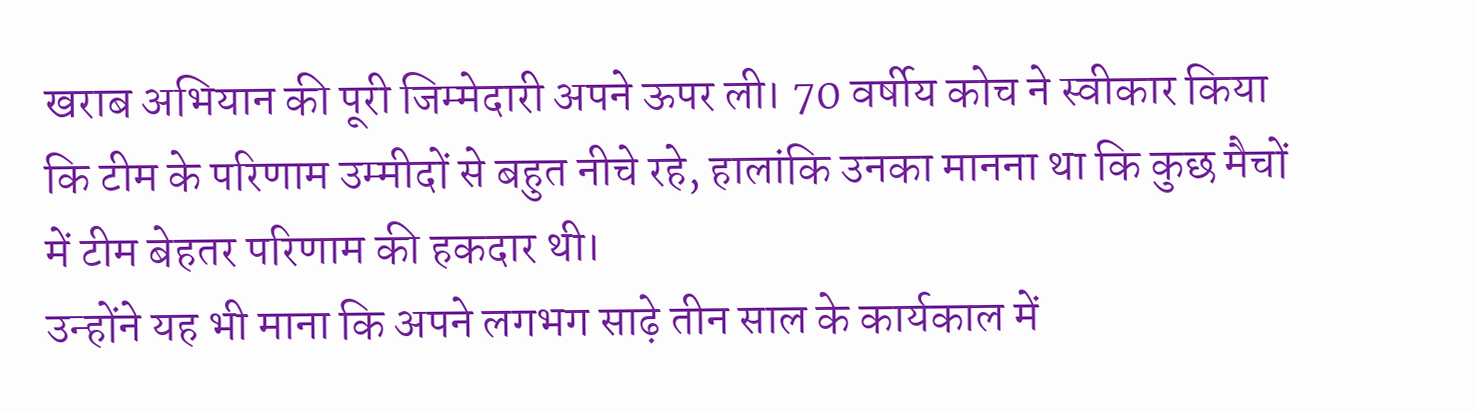खराब अभियान की पूरी जिम्मेदारी अपने ऊपर ली। 70 वर्षीय कोच ने स्वीकार किया कि टीम के परिणाम उम्मीदों से बहुत नीचे रहे, हालांकि उनका मानना था कि कुछ मैचों में टीम बेहतर परिणाम की हकदार थी।
उन्होंने यह भी माना कि अपने लगभग साढ़े तीन साल के कार्यकाल में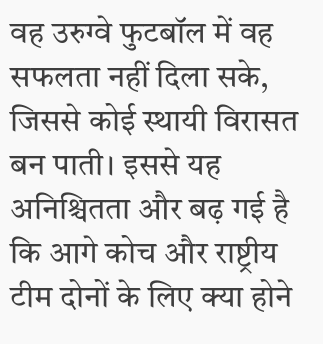वह उरुग्वे फुटबॉल में वह सफलता नहीं दिला सके, जिससे कोई स्थायी विरासत बन पाती। इससे यह अनिश्चितता और बढ़ गई है कि आगे कोच और राष्ट्रीय टीम दोनों के लिए क्या होने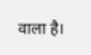वाला है।